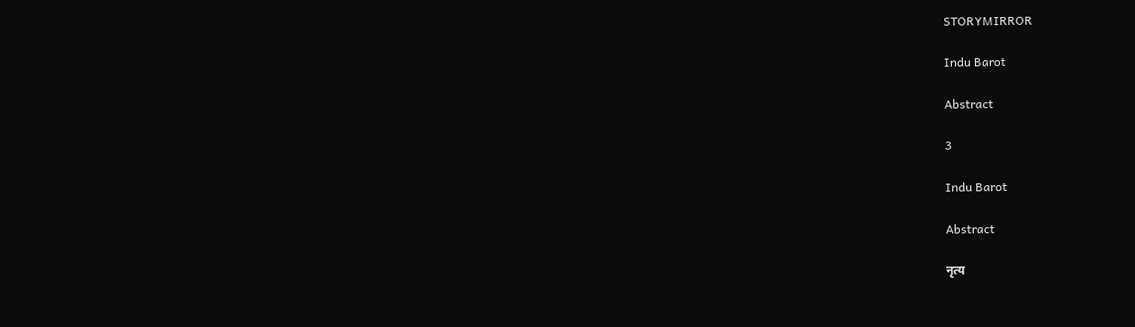STORYMIRROR

Indu Barot

Abstract

3

Indu Barot

Abstract

नृत्य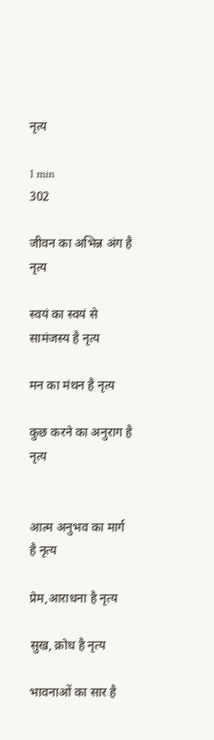नृत्य

1 min
302

जीवन का अभिन्न अंग है नृत्य

स्वयं का स्वयं से सामंजस्य है नृत्य

मन का मंथन है नृत्य

कुछ करने का अनुराग है नृत्य


आत्म अनुभव का मार्ग है नृत्य

प्रेम,आराधना है नृत्य

सुख, क्रोध है नृत्य

भावनाओं का सार है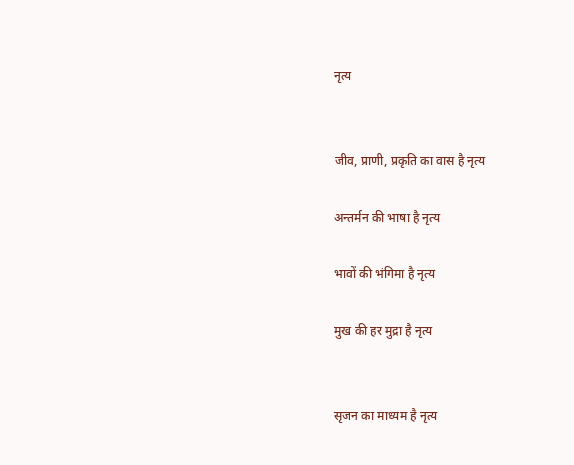नृत्य


जीव, प्राणी, प्रकृति का वास है नृत्य

अन्तर्मन की भाषा है नृत्य

भावों की भंगिमा है नृत्य

मुख की हर मुद्रा है नृत्य


सृजन का माध्यम है नृत्य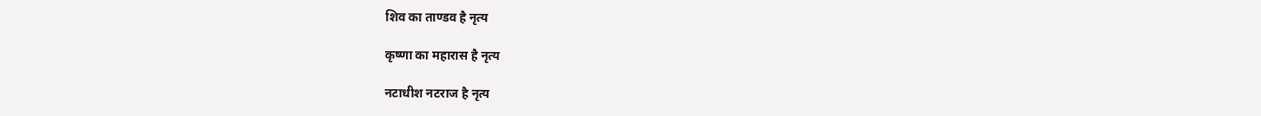शिव का ताण्डव है नृत्य

कृष्णा का महारास है नृत्य

नटाधीश नटराज है नृत्य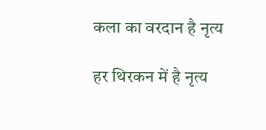कला का वरदान है नृत्य

हर थिरकन में है नृत्य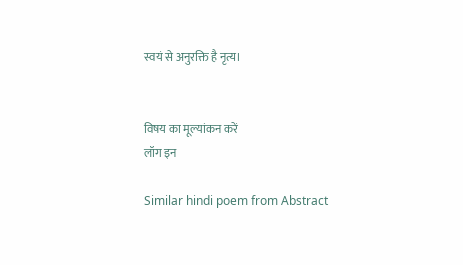स्वयं से अनुरक्ति है नृत्य।


विषय का मूल्यांकन करें
लॉग इन

Similar hindi poem from Abstract